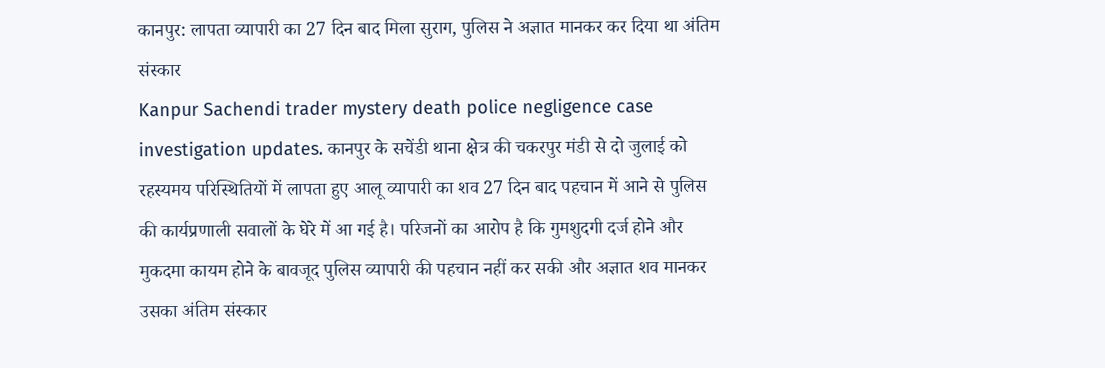कानपुर: लापता व्यापारी का 27 दिन बाद मिला सुराग, पुलिस ने अज्ञात मानकर कर दिया था अंतिम संस्कार
Kanpur Sachendi trader mystery death police negligence case investigation updates. कानपुर के सचेंडी थाना क्षेत्र की चकरपुर मंडी से दो जुलाई को रहस्यमय परिस्थितियों में लापता हुए आलू व्यापारी का शव 27 दिन बाद पहचान में आने से पुलिस की कार्यप्रणाली सवालों के घेरे में आ गई है। परिजनों का आरोप है कि गुमशुदगी दर्ज होने और मुकदमा कायम होने के बावजूद पुलिस व्यापारी की पहचान नहीं कर सकी और अज्ञात शव मानकर उसका अंतिम संस्कार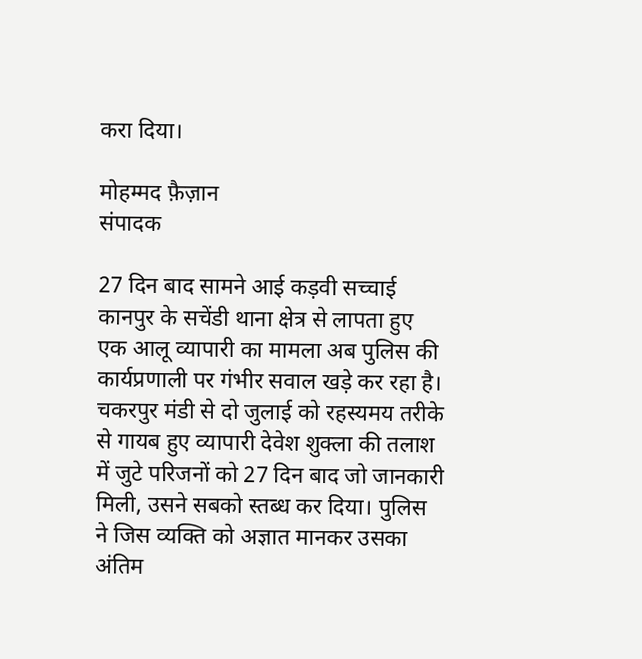करा दिया।

मोहम्मद फ़ैज़ान
संपादक

27 दिन बाद सामने आई कड़वी सच्चाई
कानपुर के सचेंडी थाना क्षेत्र से लापता हुए एक आलू व्यापारी का मामला अब पुलिस की कार्यप्रणाली पर गंभीर सवाल खड़े कर रहा है। चकरपुर मंडी से दो जुलाई को रहस्यमय तरीके से गायब हुए व्यापारी देवेश शुक्ला की तलाश में जुटे परिजनों को 27 दिन बाद जो जानकारी मिली, उसने सबको स्तब्ध कर दिया। पुलिस ने जिस व्यक्ति को अज्ञात मानकर उसका अंतिम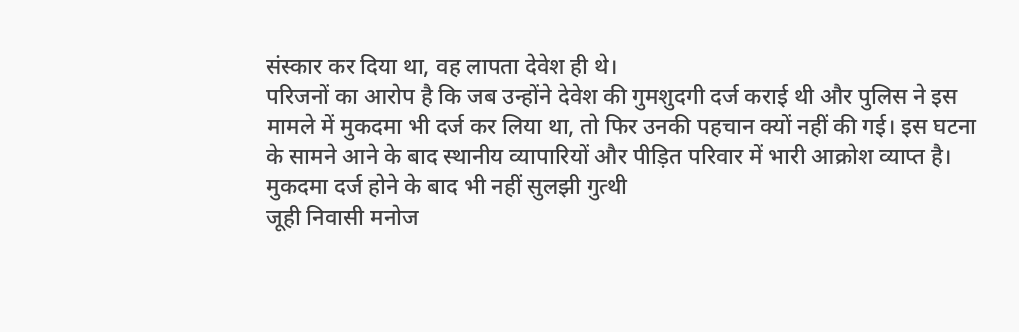संस्कार कर दिया था, वह लापता देवेश ही थे।
परिजनों का आरोप है कि जब उन्होंने देवेश की गुमशुदगी दर्ज कराई थी और पुलिस ने इस मामले में मुकदमा भी दर्ज कर लिया था, तो फिर उनकी पहचान क्यों नहीं की गई। इस घटना के सामने आने के बाद स्थानीय व्यापारियों और पीड़ित परिवार में भारी आक्रोश व्याप्त है।
मुकदमा दर्ज होने के बाद भी नहीं सुलझी गुत्थी
जूही निवासी मनोज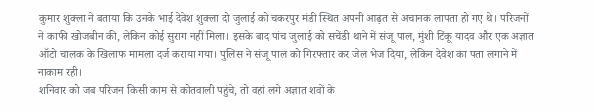कुमार शुक्ला ने बताया कि उनके भाई देवेश शुक्ला दो जुलाई को चकरपुर मंडी स्थित अपनी आढ़त से अचानक लापता हो गए थे। परिजनों ने काफी खोजबीन की, लेकिन कोई सुराग नहीं मिला। इसके बाद पांच जुलाई को सचेंडी थाने में संजू पाल, मुंशी टिंकू यादव और एक अज्ञात ऑटो चालक के खिलाफ मामला दर्ज कराया गया। पुलिस ने संजू पाल को गिरफ्तार कर जेल भेज दिया, लेकिन देवेश का पता लगाने में नाकाम रही।
शनिवार को जब परिजन किसी काम से कोतवाली पहुंचे, तो वहां लगे अज्ञात शवों के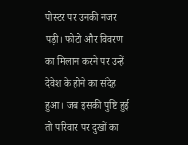पोस्टर पर उनकी नजर पड़ी। फोटो और विवरण का मिलान करने पर उन्हें देवेश के होने का संदेह हुआ। जब इसकी पुष्टि हुई तो परिवार पर दुखों का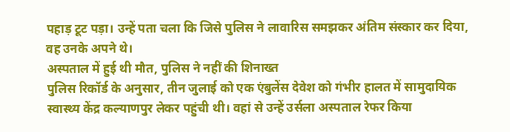पहाड़ टूट पड़ा। उन्हें पता चला कि जिसे पुलिस ने लावारिस समझकर अंतिम संस्कार कर दिया, वह उनके अपने थे।
अस्पताल में हुई थी मौत, पुलिस ने नहीं की शिनाख्त
पुलिस रिकॉर्ड के अनुसार, तीन जुलाई को एक एंबुलेंस देवेश को गंभीर हालत में सामुदायिक स्वास्थ्य केंद्र कल्याणपुर लेकर पहुंची थी। वहां से उन्हें उर्सला अस्पताल रेफर किया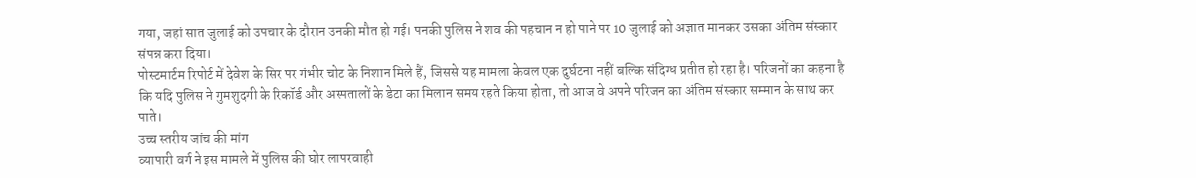गया, जहां सात जुलाई को उपचार के दौरान उनकी मौत हो गई। पनकी पुलिस ने शव की पहचान न हो पाने पर 10 जुलाई को अज्ञात मानकर उसका अंतिम संस्कार संपन्न करा दिया।
पोस्टमार्टम रिपोर्ट में देवेश के सिर पर गंभीर चोट के निशान मिले हैं, जिससे यह मामला केवल एक दुर्घटना नहीं बल्कि संदिग्ध प्रतीत हो रहा है। परिजनों का कहना है कि यदि पुलिस ने गुमशुदगी के रिकॉर्ड और अस्पतालों के डेटा का मिलान समय रहते किया होता, तो आज वे अपने परिजन का अंतिम संस्कार सम्मान के साथ कर पाते।
उच्च स्तरीय जांच की मांग
व्यापारी वर्ग ने इस मामले में पुलिस की घोर लापरवाही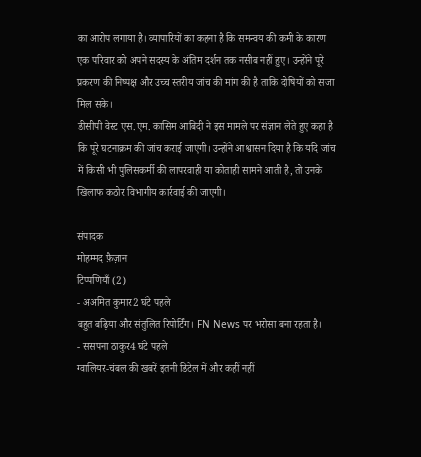का आरोप लगाया है। व्यापारियों का कहना है कि समन्वय की कमी के कारण एक परिवार को अपने सदस्य के अंतिम दर्शन तक नसीब नहीं हुए। उन्होंने पूरे प्रकरण की निष्पक्ष और उच्च स्तरीय जांच की मांग की है ताकि दोषियों को सजा मिल सके।
डीसीपी वेस्ट एस.एम. कासिम आबिदी ने इस मामले पर संज्ञान लेते हुए कहा है कि पूरे घटनाक्रम की जांच कराई जाएगी। उन्होंने आश्वासन दिया है कि यदि जांच में किसी भी पुलिसकर्मी की लापरवाही या कोताही सामने आती है, तो उनके खिलाफ कठोर विभागीय कार्रवाई की जाएगी।

संपादक
मोहम्मद फ़ैज़ान
टिप्पणियाँ (2)
- अअमित कुमार2 घंटे पहले
बहुत बढ़िया और संतुलित रिपोर्टिंग। FN News पर भरोसा बना रहता है।
- ससपना ठाकुर4 घंटे पहले
ग्वालियर-चंबल की खबरें इतनी डिटेल में और कहीं नहीं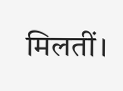मिलतीं।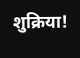शुक्रिया!